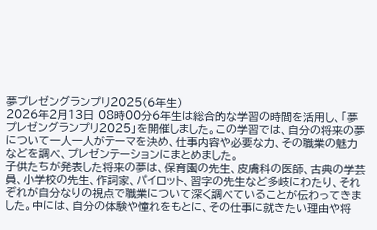夢プレゼングランプリ2025(6年生)
2026年2月13日 08時00分6年生は総合的な学習の時間を活用し、「夢プレゼングランプリ2025」を開催しました。この学習では、自分の将来の夢について一人一人がテーマを決め、仕事内容や必要な力、その職業の魅力などを調べ、プレゼンテーションにまとめました。
子供たちが発表した将来の夢は、保育園の先生、皮膚科の医師、古典の学芸員、小学校の先生、作詞家、パイロット、習字の先生など多岐にわたり、それぞれが自分なりの視点で職業について深く調べていることが伝わってきました。中には、自分の体験や憧れをもとに、その仕事に就きたい理由や将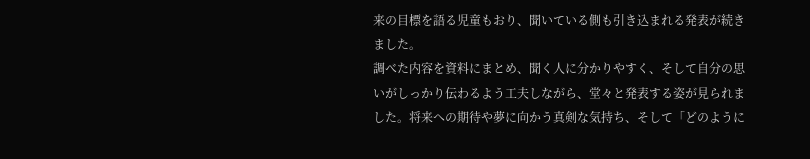来の目標を語る児童もおり、聞いている側も引き込まれる発表が続きました。
調べた内容を資料にまとめ、聞く人に分かりやすく、そして自分の思いがしっかり伝わるよう工夫しながら、堂々と発表する姿が見られました。将来への期待や夢に向かう真剣な気持ち、そして「どのように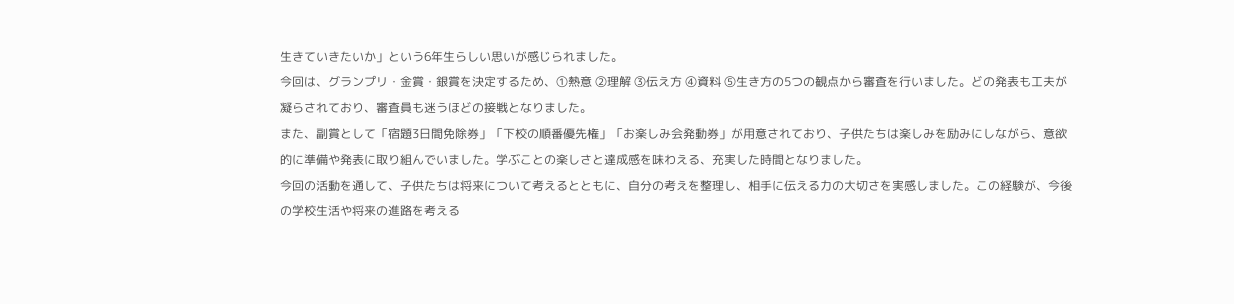生きていきたいか」という6年生らしい思いが感じられました。
今回は、グランプリ・金賞・銀賞を決定するため、①熱意 ②理解 ③伝え方 ④資料 ⑤生き方の5つの観点から審査を行いました。どの発表も工夫が凝らされており、審査員も迷うほどの接戦となりました。
また、副賞として「宿題3日間免除券」「下校の順番優先権」「お楽しみ会発動券」が用意されており、子供たちは楽しみを励みにしながら、意欲的に準備や発表に取り組んでいました。学ぶことの楽しさと達成感を味わえる、充実した時間となりました。
今回の活動を通して、子供たちは将来について考えるとともに、自分の考えを整理し、相手に伝える力の大切さを実感しました。この経験が、今後の学校生活や将来の進路を考える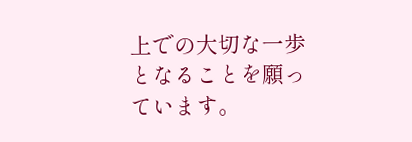上での大切な一歩となることを願っています。